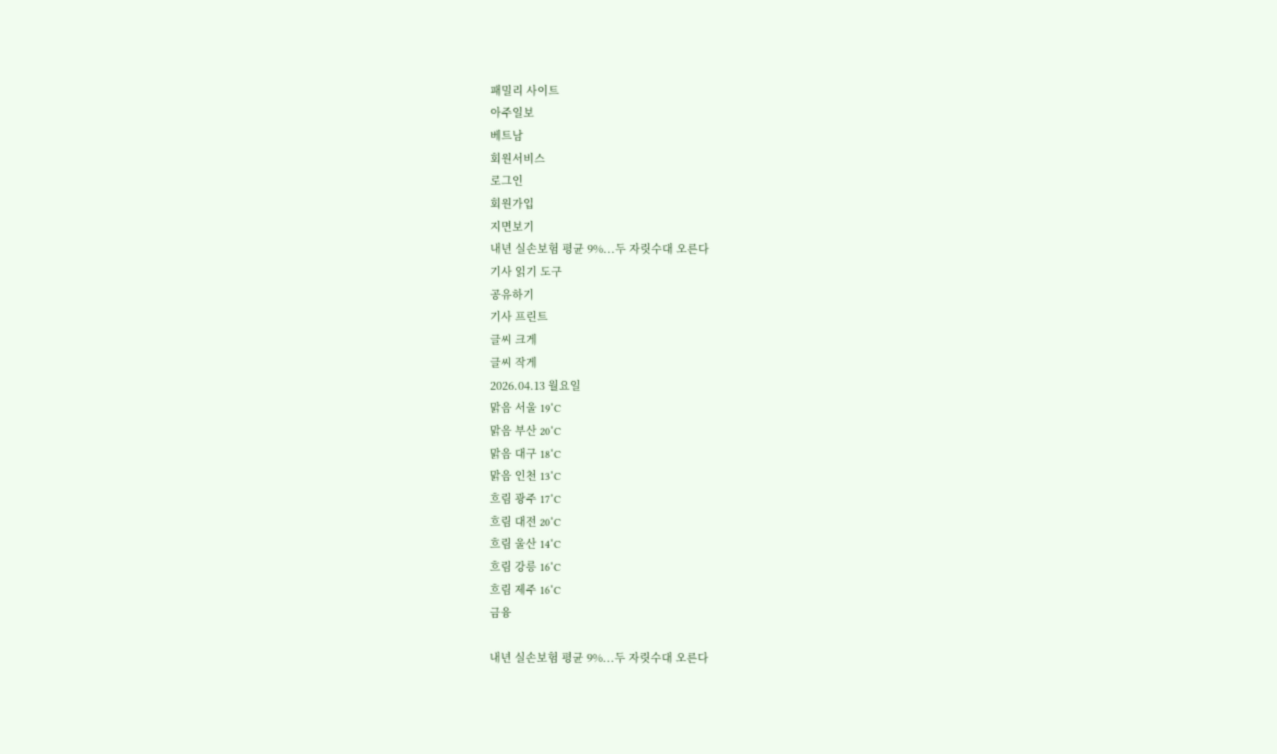패밀리 사이트
아주일보
베트남
회원서비스
로그인
회원가입
지면보기
내년 실손보험 평균 9%...두 자릿수대 오른다
기사 읽기 도구
공유하기
기사 프린트
글씨 크게
글씨 작게
2026.04.13 월요일
맑음 서울 19˚C
맑음 부산 20˚C
맑음 대구 18˚C
맑음 인천 13˚C
흐림 광주 17˚C
흐림 대전 20˚C
흐림 울산 14˚C
흐림 강릉 16˚C
흐림 제주 16˚C
금융

내년 실손보험 평균 9%...두 자릿수대 오른다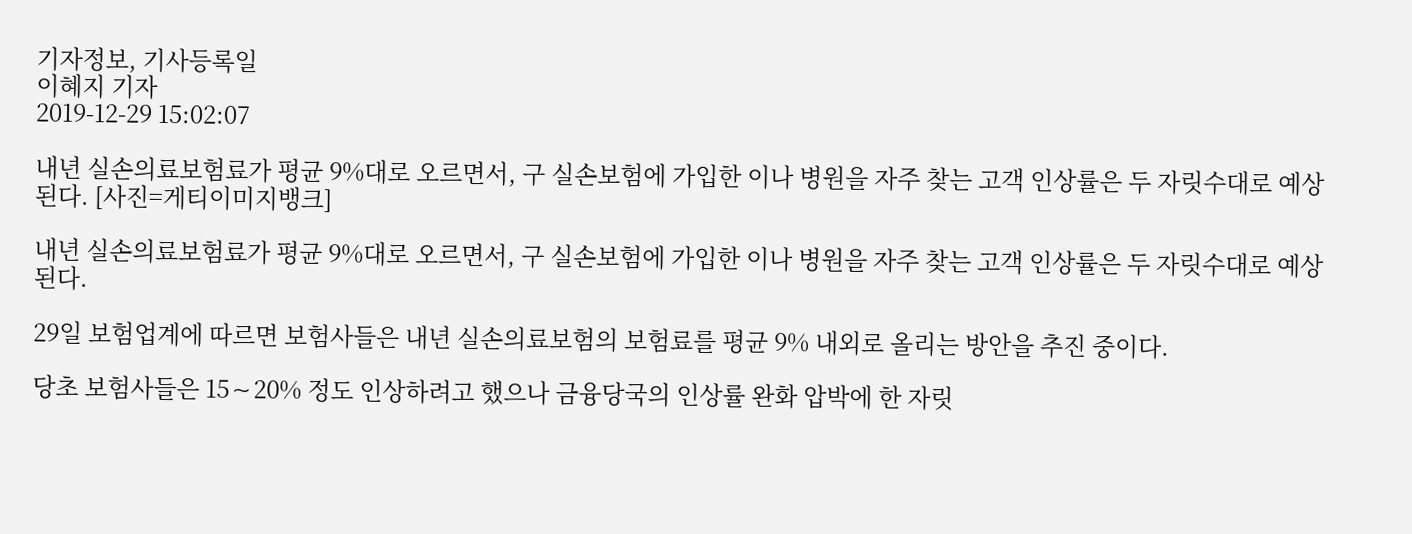기자정보, 기사등록일
이혜지 기자
2019-12-29 15:02:07

내년 실손의료보험료가 평균 9%대로 오르면서, 구 실손보험에 가입한 이나 병원을 자주 찾는 고객 인상률은 두 자릿수대로 예상된다. [사진=게티이미지뱅크]

내년 실손의료보험료가 평균 9%대로 오르면서, 구 실손보험에 가입한 이나 병원을 자주 찾는 고객 인상률은 두 자릿수대로 예상된다.

29일 보험업계에 따르면 보험사들은 내년 실손의료보험의 보험료를 평균 9% 내외로 올리는 방안을 추진 중이다.

당초 보험사들은 15∼20% 정도 인상하려고 했으나 금융당국의 인상률 완화 압박에 한 자릿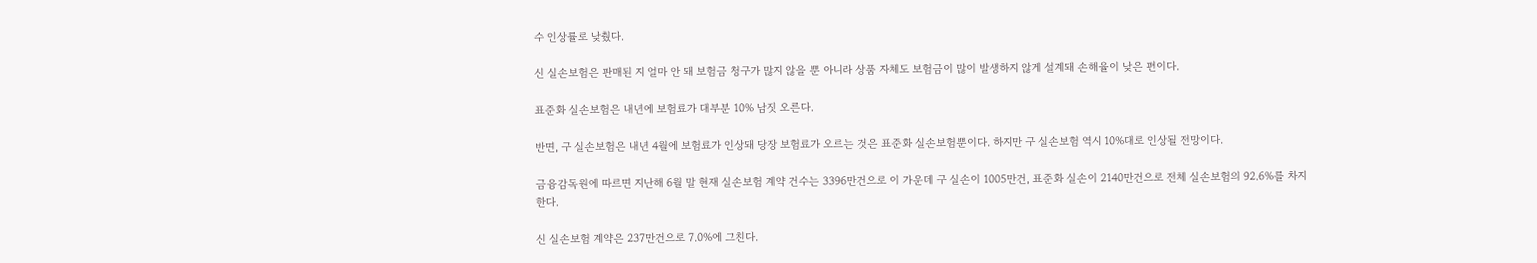수 인상률로 낮췄다.

신 실손보험은 판매된 지 얼마 안 돼 보험금 청구가 많지 않을 뿐 아니라 상품 자체도 보험금이 많이 발생하지 않게 설계돼 손해율이 낮은 편이다.

표준화 실손보험은 내년에 보험료가 대부분 10% 남짓 오른다.

반면, 구 실손보험은 내년 4월에 보험료가 인상돼 당장 보험료가 오르는 것은 표준화 실손보험뿐이다. 하지만 구 실손보험 역시 10%대로 인상될 전망이다.

금융감독원에 따르면 지난해 6월 말 현재 실손보험 계약 건수는 3396만건으로 이 가운데 구 실손이 1005만건, 표준화 실손이 2140만건으로 전체 실손보험의 92.6%를 차지한다.

신 실손보험 계약은 237만건으로 7.0%에 그친다.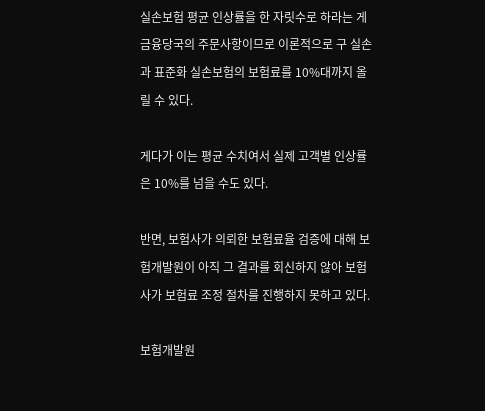실손보험 평균 인상률을 한 자릿수로 하라는 게 금융당국의 주문사항이므로 이론적으로 구 실손과 표준화 실손보험의 보험료를 10%대까지 올릴 수 있다.

게다가 이는 평균 수치여서 실제 고객별 인상률은 10%를 넘을 수도 있다.

반면, 보험사가 의뢰한 보험료율 검증에 대해 보험개발원이 아직 그 결과를 회신하지 않아 보험사가 보험료 조정 절차를 진행하지 못하고 있다.

보험개발원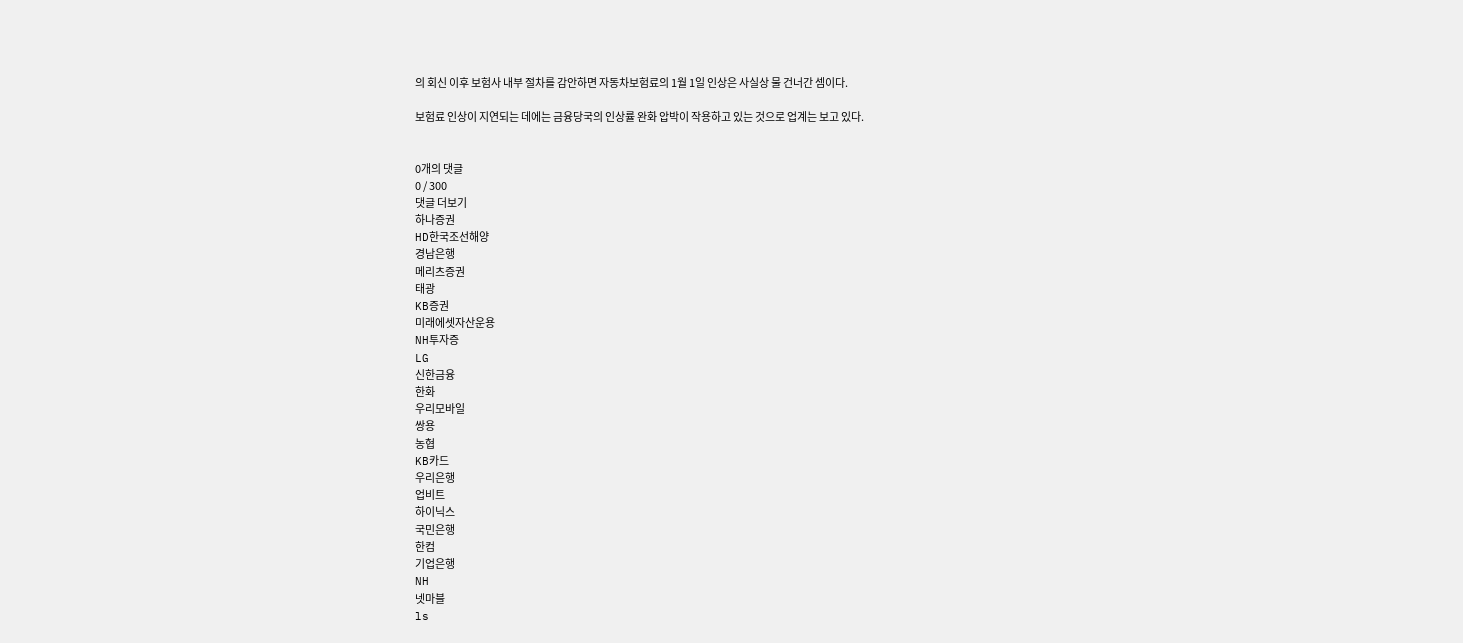의 회신 이후 보험사 내부 절차를 감안하면 자동차보험료의 1월 1일 인상은 사실상 물 건너간 셈이다.

보험료 인상이 지연되는 데에는 금융당국의 인상률 완화 압박이 작용하고 있는 것으로 업계는 보고 있다.


0개의 댓글
0 / 300
댓글 더보기
하나증권
HD한국조선해양
경남은행
메리츠증권
태광
KB증권
미래에셋자산운용
NH투자증
LG
신한금융
한화
우리모바일
쌍용
농협
KB카드
우리은행
업비트
하이닉스
국민은행
한컴
기업은행
NH
넷마블
ls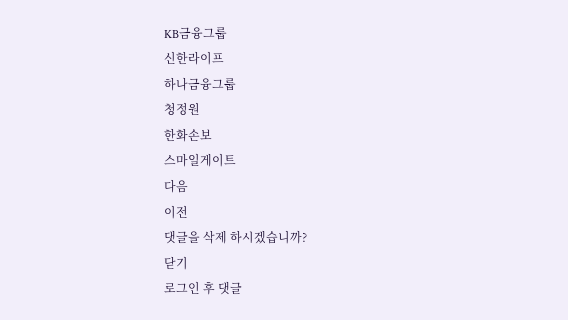KB금융그룹
신한라이프
하나금융그룹
청정원
한화손보
스마일게이트
다음
이전
댓글을 삭제 하시겠습니까?
닫기
로그인 후 댓글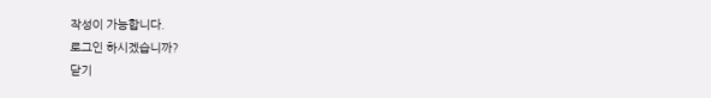작성이 가능합니다.
로그인 하시겠습니까?
닫기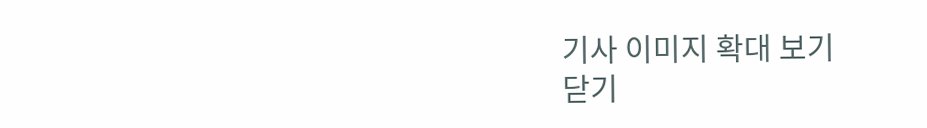기사 이미지 확대 보기
닫기